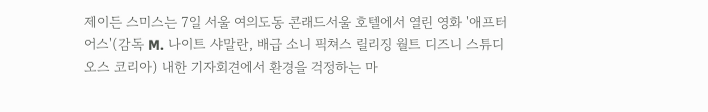제이든 스미스는 7일 서울 여의도동 콘래드서울 호텔에서 열린 영화 '애프터 어스'(감독 M. 나이트 샤말란, 배급 소니 픽쳐스 릴리징 월트 디즈니 스튜디오스 코리아) 내한 기자회견에서 환경을 걱정하는 마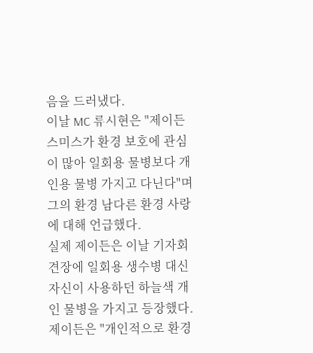음을 드러냈다.
이날 MC 류시현은 "제이든 스미스가 환경 보호에 관심이 많아 일회용 물병보다 개인용 물병 가지고 다닌다"며 그의 환경 남다른 환경 사랑에 대해 언급했다.
실제 제이든은 이날 기자회견장에 일회용 생수병 대신 자신이 사용하던 하늘색 개인 물병을 가지고 등장했다.
제이든은 "개인적으로 환경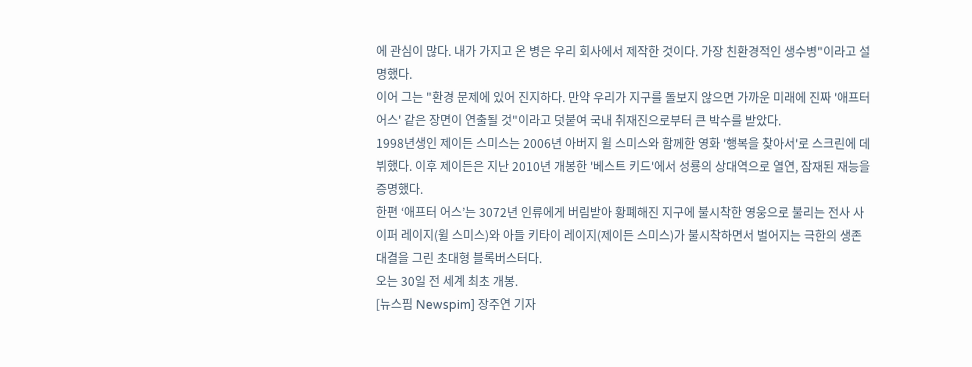에 관심이 많다. 내가 가지고 온 병은 우리 회사에서 제작한 것이다. 가장 친환경적인 생수병"이라고 설명했다.
이어 그는 "환경 문제에 있어 진지하다. 만약 우리가 지구를 돌보지 않으면 가까운 미래에 진짜 '애프터 어스' 같은 장면이 연출될 것"이라고 덧붙여 국내 취재진으로부터 큰 박수를 받았다.
1998년생인 제이든 스미스는 2006년 아버지 윌 스미스와 함께한 영화 '행복을 찾아서'로 스크린에 데뷔했다. 이후 제이든은 지난 2010년 개봉한 '베스트 키드'에서 성룡의 상대역으로 열연, 잠재된 재능을 증명했다.
한편 ‘애프터 어스’는 3072년 인류에게 버림받아 황폐해진 지구에 불시착한 영웅으로 불리는 전사 사이퍼 레이지(윌 스미스)와 아들 키타이 레이지(제이든 스미스)가 불시착하면서 벌어지는 극한의 생존 대결을 그린 초대형 블록버스터다.
오는 30일 전 세계 최초 개봉.
[뉴스핌 Newspim] 장주연 기자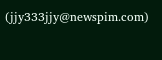(jjy333jjy@newspim.com)